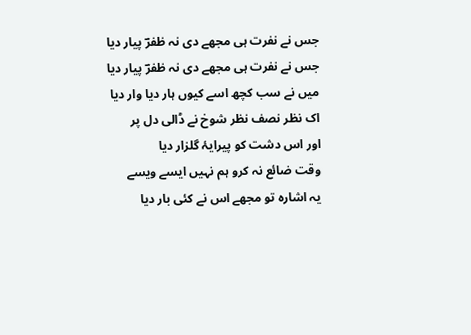جس نے نفرت ہی مجھے دی نہ ظفرؔ پیار دیا
جس نے نفرت ہی مجھے دی نہ ظفرؔ پیار دیا
میں نے سب کچھ اسے کیوں ہار دیا وار دیا
اک نظر نصف نظر شوخ نے ڈالی دل پر
اور اس دشت کو پیرایۂ گلزار دیا
وقت ضائع نہ کرو ہم نہیں ایسے ویسے
یہ اشارہ تو مجھے اس نے کئی بار دیا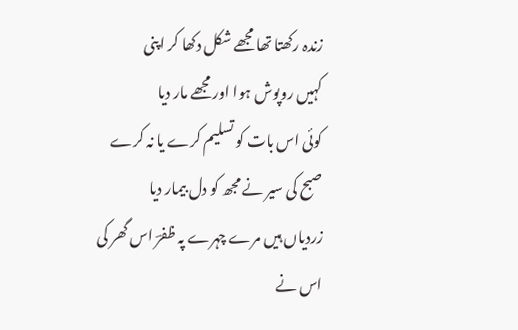زندہ رکھتا تھا مجھے شکل دکھا کر اپنی
کہیں روپوش ہوا اور مجھے مار دیا
کوئی اس بات کو تسلیم کرے یا نہ کرے
صبح کی سیر نے مجھ کو دل بیمار دیا
زردیاں ہیں مرے چہرے پہ ظفرؔ اس گھر کی
اس نے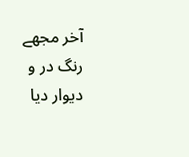آخر مجھے رنگ در و دیوار دیا